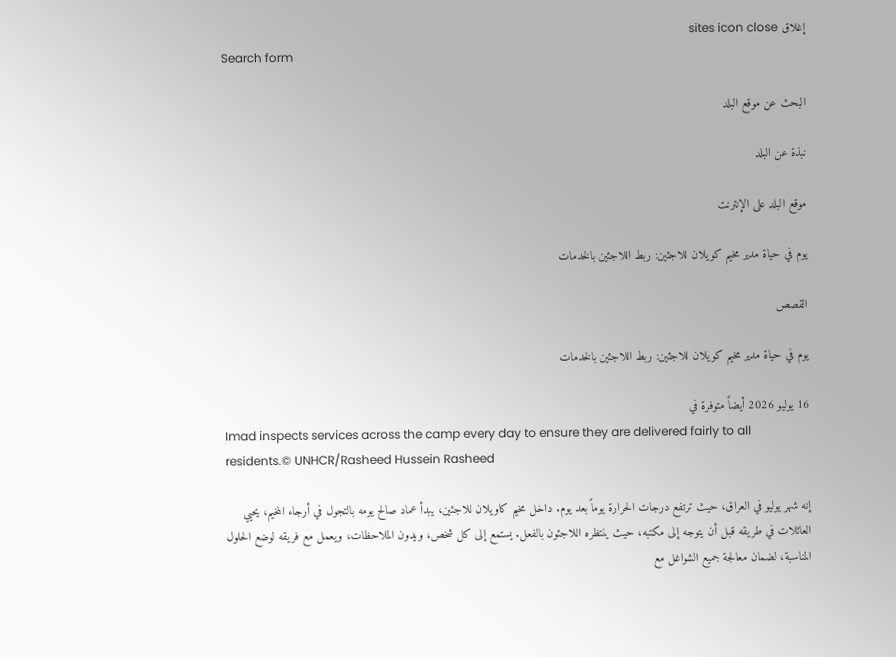إغلاق sites icon close
Search form

البحث عن موقع البلد

نبذة عن البلد

موقع البلد على الإنترنت

يوم في حياة مدير مخيم كويلان للاجئين: ربط اللاجئين بالخدمات

القصص

يوم في حياة مدير مخيم كويلان للاجئين: ربط اللاجئين بالخدمات

16 يوليو 2026 أيضاً متوفرة في
Imad inspects services across the camp every day to ensure they are delivered fairly to all residents.© UNHCR/Rasheed Hussein Rasheed

إنه شهر يوليو في العراق، حيث ترتفع درجات الحرارة يوماً بعد يوم. داخل مخيم كاويلان للاجئين، يبدأ عماد صالح يومه بالتجول في أرجاء المخيم، يحيي العائلات في طريقه قبل أن يتوجه إلى مكتبه، حيث ينتظره اللاجئون بالفعل. يستمع إلى كل شخص، ويدون الملاحظات، ويعمل مع فريقه لوضع الحلول المناسبة، لضمان معالجة جميع الشواغل مع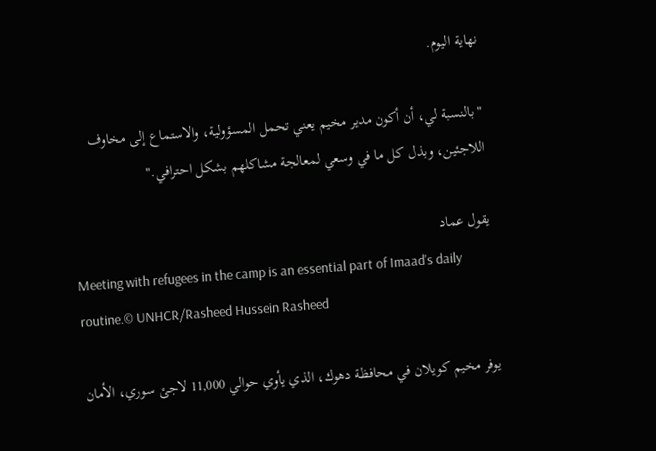نهاية اليوم.

"بالنسبة لي، أن أكون مدير مخيم يعني تحمل المسؤولية، والاستماع إلى مخاوف اللاجئين، وبذل كل ما في وسعي لمعالجة مشاكلهم بشكل احترافي."

يقول عماد
Meeting with refugees in the camp is an essential part of Imaad's daily routine.© UNHCR/Rasheed Hussein Rasheed

يوفر مخيم كويلان في محافظة دهوك، الذي يأوي حوالي 11,000 لاجئ سوري، الأمان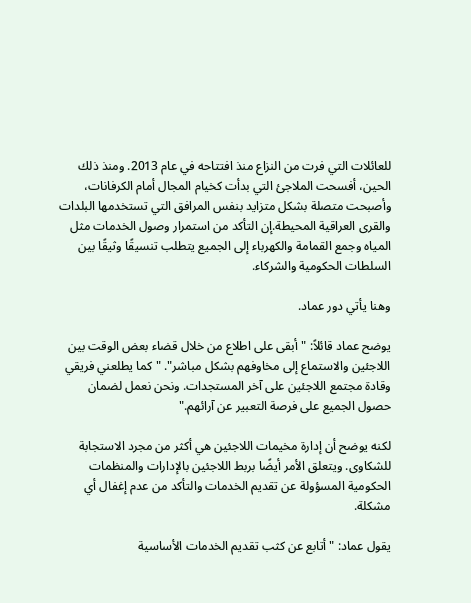للعائلات التي فرت من النزاع منذ افتتاحه في عام 2013. ومنذ ذلك الحين، أفسحت الملاجئ التي بدأت كخيام المجال أمام الكرفانات، وأصبحت متصلة بشكل متزايد بنفس المرافق التي تستخدمها البلدات والقرى العراقية المحيطة.إن التأكد من استمرار وصول الخدمات مثل المياه وجمع القمامة والكهرباء إلى الجميع يتطلب تنسيقًا وثيقًا بين السلطات الحكومية والشركاء.

وهنا يأتي دور عماد.

يوضح عماد قائلاً: "أبقى على اطلاع من خلال قضاء بعض الوقت بين اللاجئين والاستماع إلى مخاوفهم بشكل مباشر". "كما يطلعني فريقي وقادة مجتمع اللاجئين على آخر المستجدات. ونحن نعمل لضمان حصول الجميع على فرصة التعبير عن آرائهم."

لكنه يوضح أن إدارة مخيمات اللاجئين هي أكثر من مجرد الاستجابة للشكاوى. ويتعلق الأمر أيضًا بربط اللاجئين بالإدارات والمنظمات الحكومية المسؤولة عن تقديم الخدمات والتأكد من عدم إغفال أي مشكلة.

يقول عماد: "أتابع عن كثب تقديم الخدمات الأساسية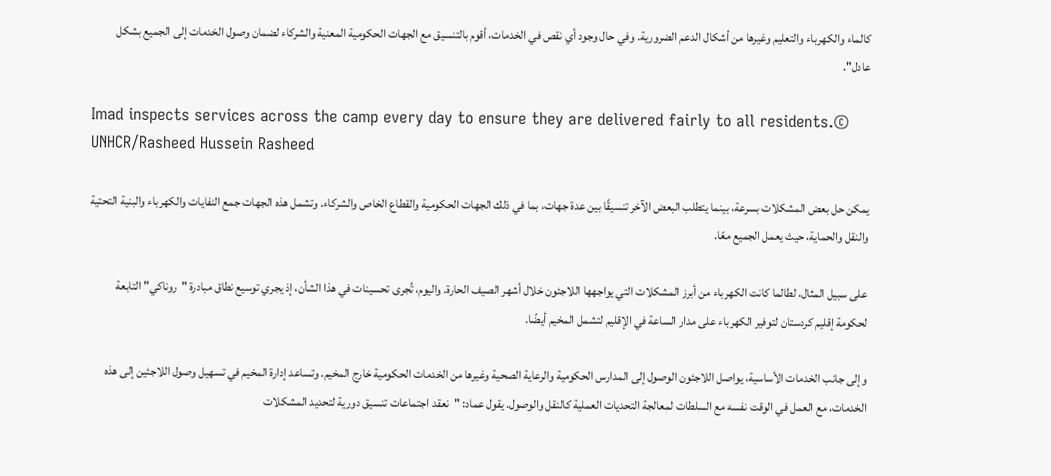كالماء والكهرباء والتعليم وغيرها من أشكال الدعم الضرورية. وفي حال وجود أي نقص في الخدمات، أقوم بالتنسيق مع الجهات الحكومية المعنية والشركاء لضمان وصول الخدمات إلى الجميع بشكل عادل".

Imad inspects services across the camp every day to ensure they are delivered fairly to all residents.© UNHCR/Rasheed Hussein Rasheed

يمكن حل بعض المشكلات بسرعة، بينما يتطلب البعض الآخر تنسيقًا بين عدة جهات، بما في ذلك الجهات الحكومية والقطاع الخاص والشركاء. وتشمل هذه الجهات جمع النفايات والكهرباء والبنية التحتية والنقل والحماية، حيث يعمل الجميع معًا.

على سبيل المثال، لطالما كانت الكهرباء من أبرز المشكلات التي يواجهها اللاجئون خلال أشهر الصيف الحارة. واليوم، تُجرى تحسينات في هذا الشأن، إذ يجري توسيع نطاق مبادرة "روناكي" التابعة لحكومة إقليم كردستان لتوفير الكهرباء على مدار الساعة في الإقليم لتشمل المخيم أيضًا.

وإلى جانب الخدمات الأساسية، يواصل اللاجئون الوصول إلى المدارس الحكومية والرعاية الصحية وغيرها من الخدمات الحكومية خارج المخيم. وتساعد إدارة المخيم في تسهيل وصول اللاجئين إلى هذه الخدمات، مع العمل في الوقت نفسه مع السلطات لمعالجة التحديات العملية كالنقل والوصول. يقول عماد: "نعقد اجتماعات تنسيق دورية لتحديد المشكلات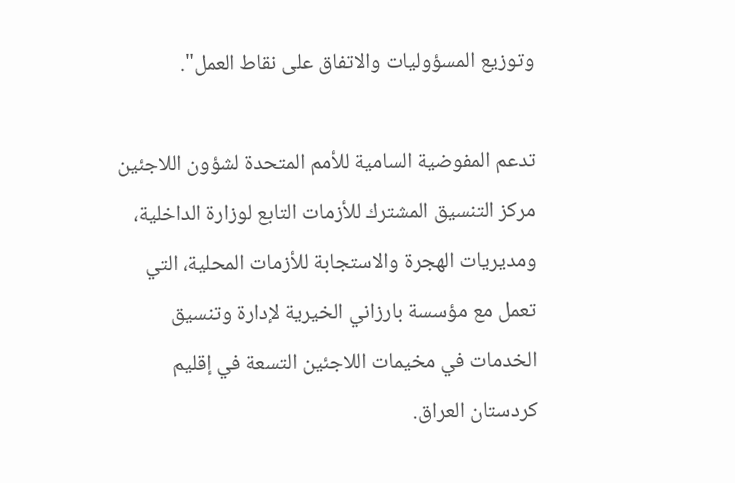وتوزيع المسؤوليات والاتفاق على نقاط العمل".

تدعم المفوضية السامية للأمم المتحدة لشؤون اللاجئين مركز التنسيق المشترك للأزمات التابع لوزارة الداخلية، ومديريات الهجرة والاستجابة للأزمات المحلية، التي تعمل مع مؤسسة بارزاني الخيرية لإدارة وتنسيق الخدمات في مخيمات اللاجئين التسعة في إقليم كردستان العراق.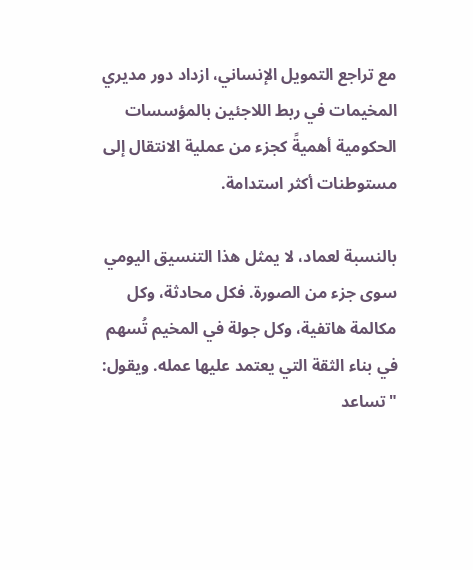مع تراجع التمويل الإنساني، ازداد دور مديري المخيمات في ربط اللاجئين بالمؤسسات الحكومية أهميةً كجزء من عملية الانتقال إلى مستوطنات أكثر استدامة.

بالنسبة لعماد، لا يمثل هذا التنسيق اليومي سوى جزء من الصورة. فكل محادثة، وكل مكالمة هاتفية، وكل جولة في المخيم تُسهم في بناء الثقة التي يعتمد عليها عمله. ويقول: "تساعد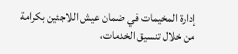إدارة المخيمات في ضمان عيش اللاجئين بكرامة من خلال تنسيق الخدمات،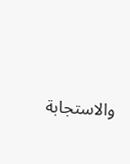والاستجابة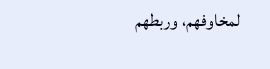لمخاوفهم، وربطهم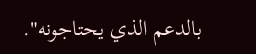بالدعم الذي يحتاجونه".